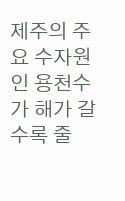제주의 주요 수자원인 용천수가 해가 갈수록 줄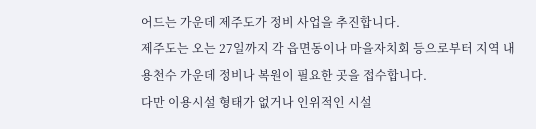어드는 가운데 제주도가 정비 사업을 추진합니다.
제주도는 오는 27일까지 각 읍면동이나 마을자치회 등으로부터 지역 내 용천수 가운데 정비나 복원이 필요한 곳을 접수합니다.
다만 이용시설 형태가 없거나 인위적인 시설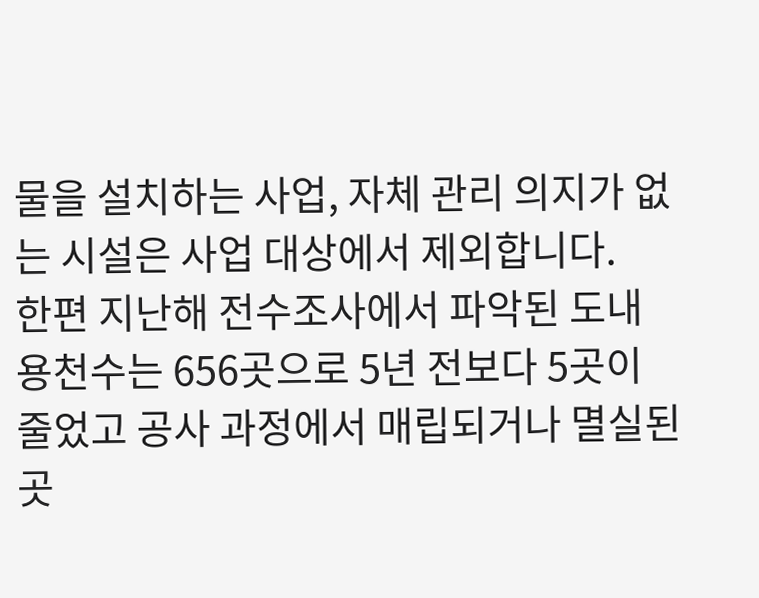물을 설치하는 사업, 자체 관리 의지가 없는 시설은 사업 대상에서 제외합니다.
한편 지난해 전수조사에서 파악된 도내 용천수는 656곳으로 5년 전보다 5곳이 줄었고 공사 과정에서 매립되거나 멸실된 곳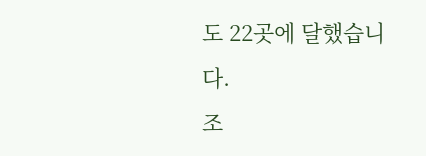도 22곳에 달했습니다.
조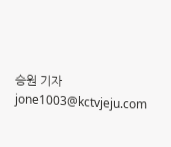승원 기자
jone1003@kctvjeju.com